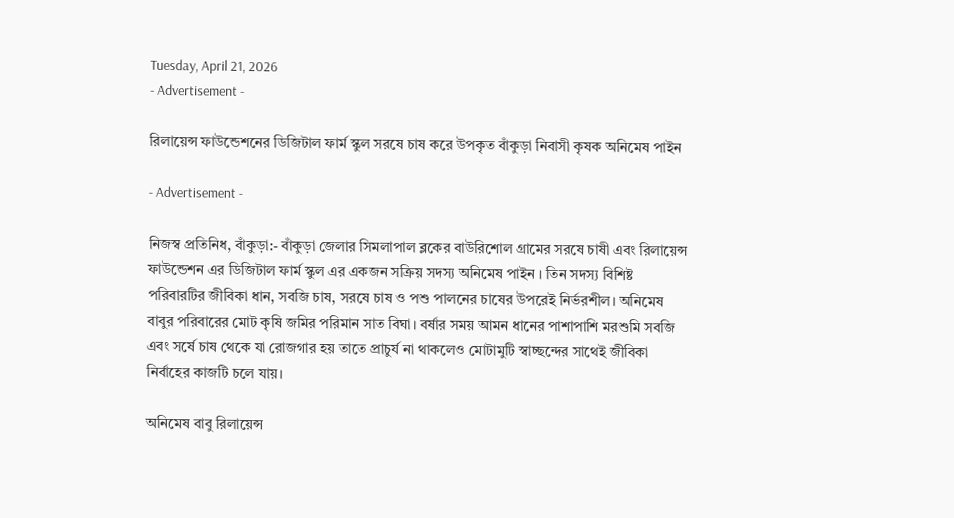Tuesday, April 21, 2026
- Advertisement -

রিলায়েন্স ফাউন্ডেশনের ডিজিটাল ফার্ম স্কুল সরষে চাষ করে উপকৃত বাঁকুড়া নিবাসী কৃষক অনিমেষ পাইন

- Advertisement -

নিজস্ব প্রতিনিধ, বাঁকুড়া:- বাঁকুড়া জেলার সিমলাপাল ব্লকের বাউরিশোল গ্রামের সরষে চাষী এবং রিলায়েন্স ফাউন্ডেশন এর ডিজিটাল ফার্ম স্কুল এর একজন সক্রিয় সদস্য অনিমেষ পাইন । তিন সদস্য বিশিষ্ট পরিবারটির জীবিকা ধান, সবজি চাষ, সরষে চাষ ও পশু পালনের চাষের উপরেই নির্ভরশীল। অনিমেষ বাবুর পরিবারের মোট কৃষি জমির পরিমান সাত বিঘা। বর্ষার সময় আমন ধানের পাশাপাশি মরশুমি সবজি এবং সর্ষে চাষ থেকে যা রোজগার হয় তাতে প্রাচুর্য না থাকলেও মোটামুটি স্বাচ্ছন্দের সাথেই জীবিকা নির্বাহের কাজটি চলে যায়।

অনিমেষ বাবু রিলায়েন্স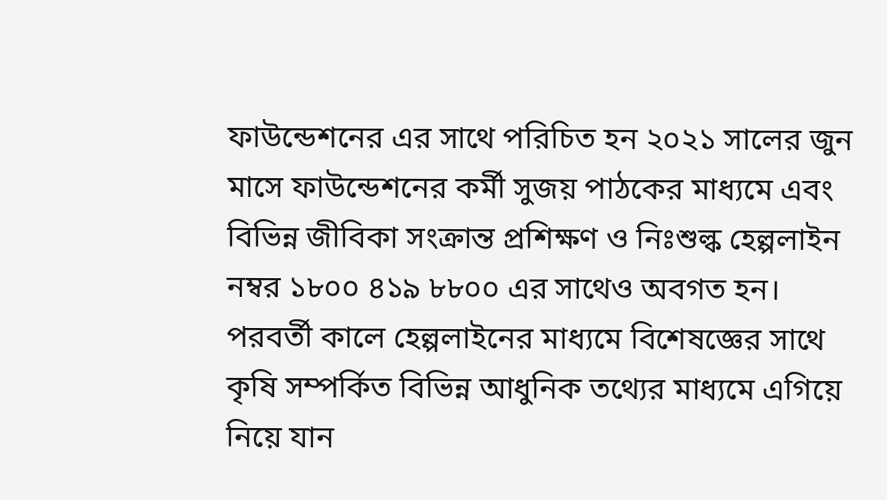ফাউন্ডেশনের এর সাথে পরিচিত হন ২০২১ সালের জুন মাসে ফাউন্ডেশনের কর্মী সুজয় পাঠকের মাধ্যমে এবং বিভিন্ন জীবিকা সংক্রান্ত প্রশিক্ষণ ও নিঃশুল্ক হেল্পলাইন নম্বর ১৮০০ ৪১৯ ৮৮০০ এর সাথেও অবগত হন। পরবর্তী কালে হেল্পলাইনের মাধ্যমে বিশেষজ্ঞের সাথে কৃষি সম্পর্কিত বিভিন্ন আধুনিক তথ্যের মাধ্যমে এগিয়ে নিয়ে যান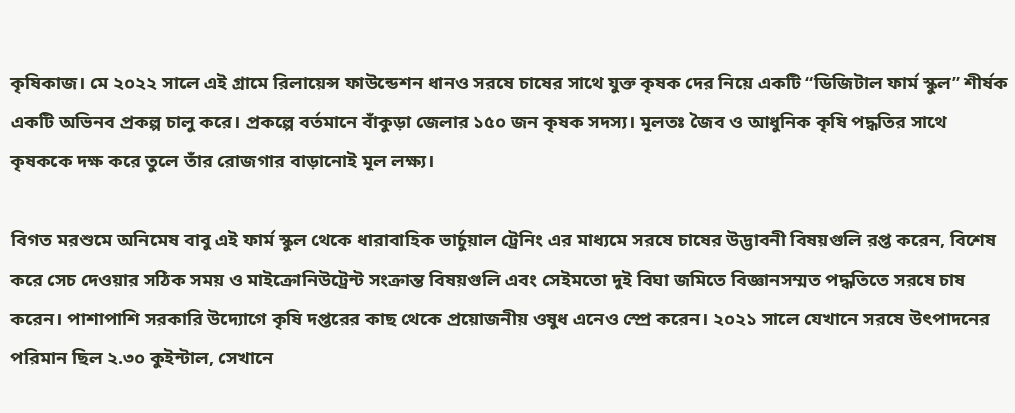কৃষিকাজ। মে ২০২২ সালে এই গ্রামে রিলায়েন্স ফাউন্ডেশন ধানও সরষে চাষের সাথে যুক্ত কৃষক দের নিয়ে একটি “ডিজিটাল ফার্ম স্কুল” শীর্ষক একটি অভিনব প্রকল্প চালু করে। প্রকল্পে বর্তমানে বাঁকুড়া জেলার ১৫০ জন কৃষক সদস্য। মূলতঃ জৈব ও আধুনিক কৃষি পদ্ধতির সাথে কৃষককে দক্ষ করে তুলে তাঁর রোজগার বাড়ানোই মূল লক্ষ্য।

বিগত মরশুমে অনিমেষ বাবু এই ফার্ম স্কুল থেকে ধারাবাহিক ভার্চুয়াল ট্রেনিং এর মাধ্যমে সরষে চাষের উদ্ভাবনী বিষয়গুলি রপ্ত করেন, বিশেষ করে সেচ দেওয়ার সঠিক সময় ও মাইক্রোনিউট্রেন্ট সংক্রান্ত বিষয়গুলি এবং সেইমতো দুই বিঘা জমিতে বিজ্ঞানসম্মত পদ্ধতিতে সরষে চাষ করেন। পাশাপাশি সরকারি উদ্যোগে কৃষি দপ্তরের কাছ থেকে প্রয়োজনীয় ওষুধ এনেও স্প্রে করেন। ২০২১ সালে যেখানে সরষে উৎপাদনের পরিমান ছিল ২.৩০ কুইন্টাল, সেখানে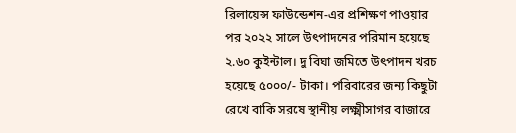রিলায়েন্স ফাউন্ডেশন-এর প্রশিক্ষণ পাওয়ার পর ২০২২ সালে উৎপাদনের পরিমান হয়েছে ২.৬০ কুইন্টাল। দু বিঘা জমিতে উৎপাদন খরচ হয়েছে ৫০০০/- টাকা। পরিবারের জন্য কিছুটা রেখে বাকি সরষে স্থানীয় লক্ষ্মীসাগর বাজারে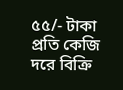৫৫/- টাকা প্রতি কেজি দরে বিক্রি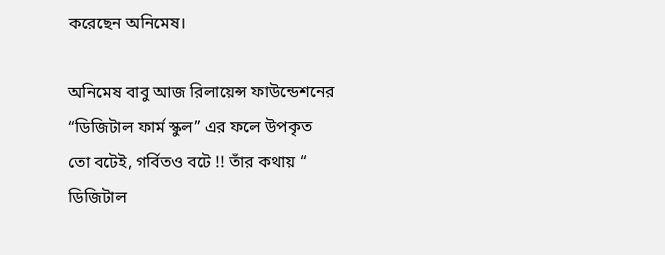করেছেন অনিমেষ।

অনিমেষ বাবু আজ রিলায়েন্স ফাউন্ডেশনের “ডিজিটাল ফার্ম স্কুল” এর ফলে উপকৃত তো বটেই, গর্বিতও বটে !! তাঁর কথায় “ ডিজিটাল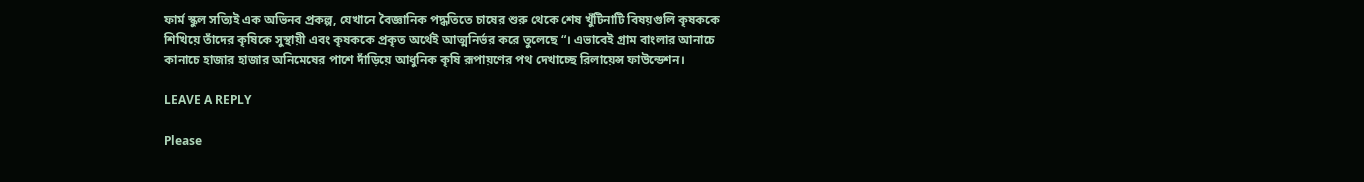ফার্ম স্কুল সত্যিই এক অভিনব প্রকল্প, যেখানে বৈজ্ঞানিক পদ্ধতিতে চাষের শুরু থেকে শেষ খুঁটিনাটি বিষয়গুলি কৃষককে শিখিয়ে তাঁদের কৃষিকে সুস্থায়ী এবং কৃষককে প্রকৃত অর্থেই আত্মনির্ভর করে তুলেছে “। এভাবেই গ্রাম বাংলার আনাচে কানাচে হাজার হাজার অনিমেষের পাশে দাঁড়িয়ে আধুনিক কৃষি রূপায়ণের পথ দেখাচ্ছে রিলায়েন্স ফাউন্ডেশন।

LEAVE A REPLY

Please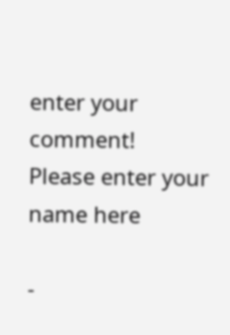enter your comment!
Please enter your name here

-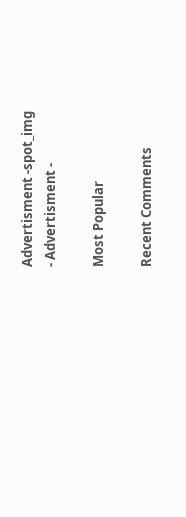Advertisment -spot_img
- Advertisment -

Most Popular

Recent Comments